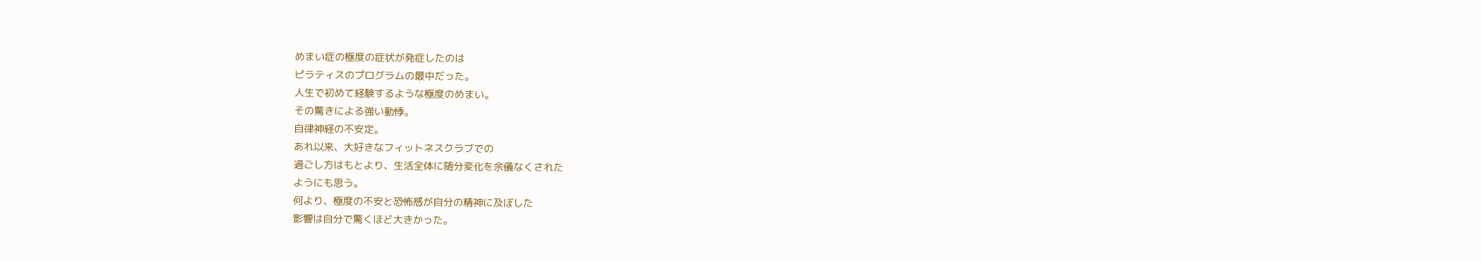めまい症の極度の症状が発症したのは
ピラティスのプログラムの最中だった。
人生で初めて経験するような極度のめまい。
その驚きによる強い動悸。
自律神経の不安定。
あれ以来、大好きなフィットネスクラブでの
過ごし方はもとより、生活全体に随分変化を余儀なくされた
ようにも思う。
何より、極度の不安と恐怖感が自分の精神に及ぼした
影響は自分で驚くほど大きかった。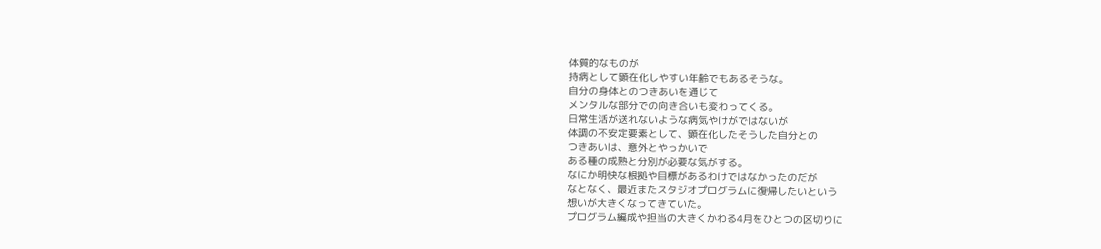体質的なものが
持病として顕在化しやすい年齢でもあるそうな。
自分の身体とのつきあいを通じて
メンタルな部分での向き合いも変わってくる。
日常生活が送れないような病気やけがではないが
体調の不安定要素として、顕在化したそうした自分との
つきあいは、意外とやっかいで
ある種の成熟と分別が必要な気がする。
なにか明快な根拠や目標があるわけではなかったのだが
なとなく、最近またスタジオプログラムに復帰したいという
想いが大きくなってきていた。
プログラム編成や担当の大きくかわる4月をひとつの区切りに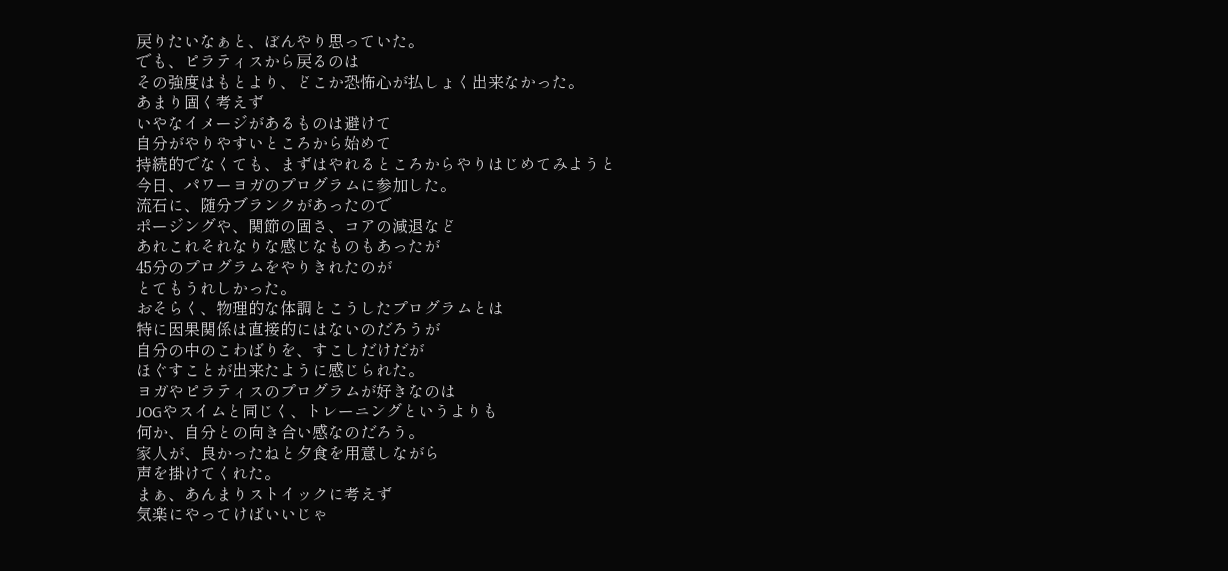戻りたいなぁと、ぼんやり思っていた。
でも、ピラティスから戻るのは
その強度はもとより、どこか恐怖心が払しょく出来なかった。
あまり固く考えず
いやなイメージがあるものは避けて
自分がやりやすいところから始めて
持続的でなくても、まずはやれるところからやりはじめてみようと
今日、パワーヨガのプログラムに参加した。
流石に、随分ブランクがあったので
ポージングや、関節の固さ、コアの減退など
あれこれそれなりな感じなものもあったが
45分のプログラムをやりきれたのが
とてもうれしかった。
おそらく、物理的な体調とこうしたプログラムとは
特に因果関係は直接的にはないのだろうが
自分の中のこわばりを、すこしだけだが
ほぐすことが出来たように感じられた。
ヨガやピラティスのプログラムが好きなのは
JOGやスイムと同じく、トレーニングというよりも
何か、自分との向き合い感なのだろう。
家人が、良かったねと夕食を用意しながら
声を掛けてくれた。
まぁ、あんまりストイックに考えず
気楽にやってけばいいじゃ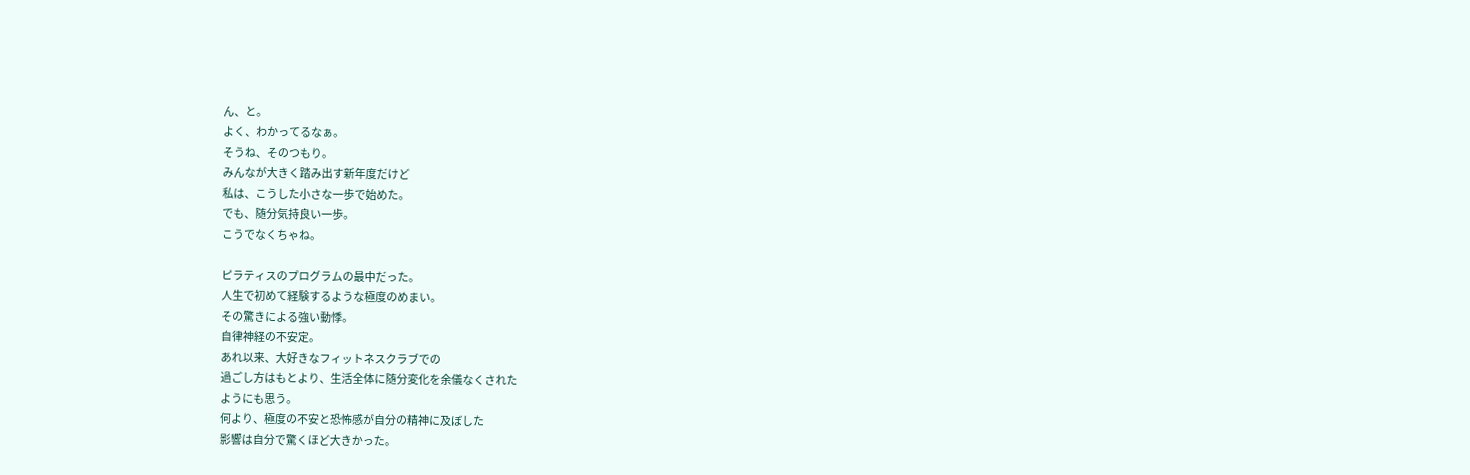ん、と。
よく、わかってるなぁ。
そうね、そのつもり。
みんなが大きく踏み出す新年度だけど
私は、こうした小さな一歩で始めた。
でも、随分気持良い一歩。
こうでなくちゃね。

ピラティスのプログラムの最中だった。
人生で初めて経験するような極度のめまい。
その驚きによる強い動悸。
自律神経の不安定。
あれ以来、大好きなフィットネスクラブでの
過ごし方はもとより、生活全体に随分変化を余儀なくされた
ようにも思う。
何より、極度の不安と恐怖感が自分の精神に及ぼした
影響は自分で驚くほど大きかった。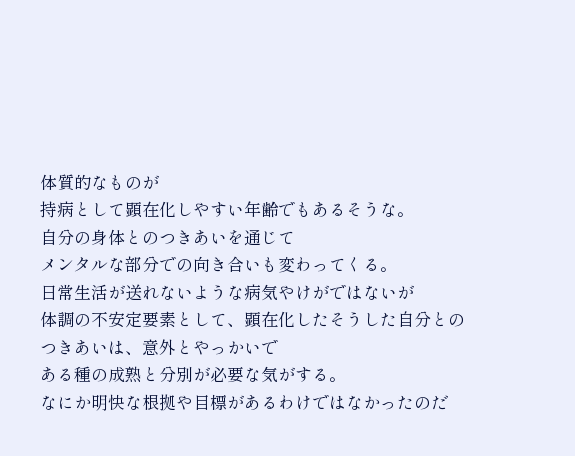体質的なものが
持病として顕在化しやすい年齢でもあるそうな。
自分の身体とのつきあいを通じて
メンタルな部分での向き合いも変わってくる。
日常生活が送れないような病気やけがではないが
体調の不安定要素として、顕在化したそうした自分との
つきあいは、意外とやっかいで
ある種の成熟と分別が必要な気がする。
なにか明快な根拠や目標があるわけではなかったのだ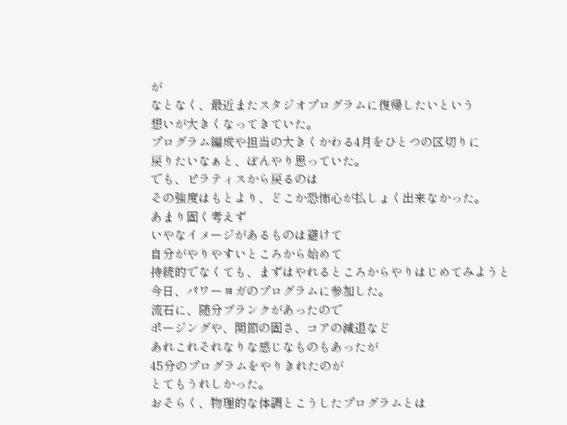が
なとなく、最近またスタジオプログラムに復帰したいという
想いが大きくなってきていた。
プログラム編成や担当の大きくかわる4月をひとつの区切りに
戻りたいなぁと、ぼんやり思っていた。
でも、ピラティスから戻るのは
その強度はもとより、どこか恐怖心が払しょく出来なかった。
あまり固く考えず
いやなイメージがあるものは避けて
自分がやりやすいところから始めて
持続的でなくても、まずはやれるところからやりはじめてみようと
今日、パワーヨガのプログラムに参加した。
流石に、随分ブランクがあったので
ポージングや、関節の固さ、コアの減退など
あれこれそれなりな感じなものもあったが
45分のプログラムをやりきれたのが
とてもうれしかった。
おそらく、物理的な体調とこうしたプログラムとは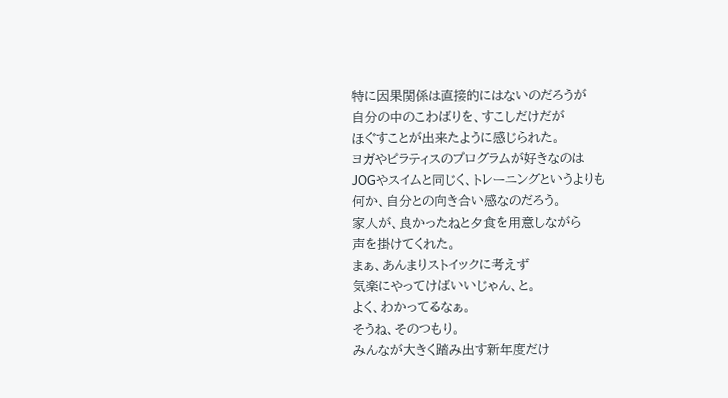特に因果関係は直接的にはないのだろうが
自分の中のこわばりを、すこしだけだが
ほぐすことが出来たように感じられた。
ヨガやピラティスのプログラムが好きなのは
JOGやスイムと同じく、トレーニングというよりも
何か、自分との向き合い感なのだろう。
家人が、良かったねと夕食を用意しながら
声を掛けてくれた。
まぁ、あんまりストイックに考えず
気楽にやってけばいいじゃん、と。
よく、わかってるなぁ。
そうね、そのつもり。
みんなが大きく踏み出す新年度だけ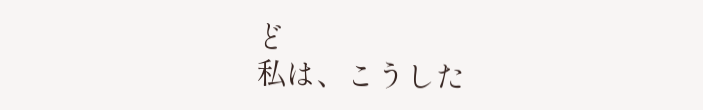ど
私は、こうした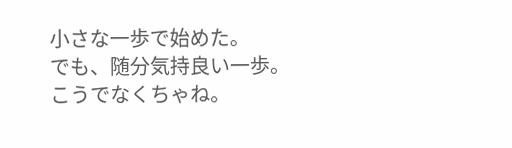小さな一歩で始めた。
でも、随分気持良い一歩。
こうでなくちゃね。